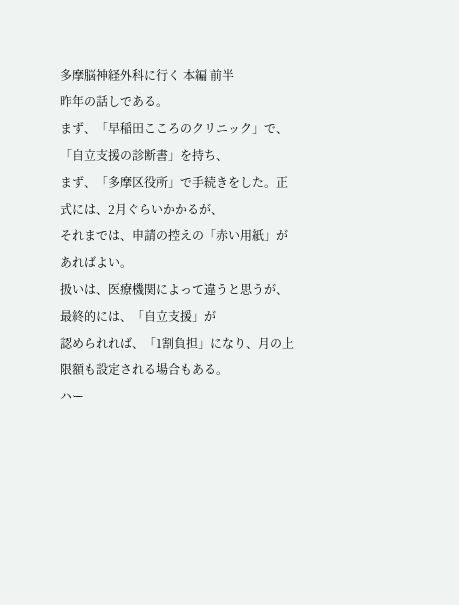多摩脳神経外科に行く 本編 前半
昨年の話しである。
まず、「早稲田こころのクリニック」で、「自立支援の診断書」を持ち、
まず、「多摩区役所」で手続きをした。正式には、2月ぐらいかかるが、
それまでは、申請の控えの「赤い用紙」があればよい。
扱いは、医療機関によって違うと思うが、最終的には、「自立支援」が
認められれば、「1割負担」になり、月の上限額も設定される場合もある。
ハー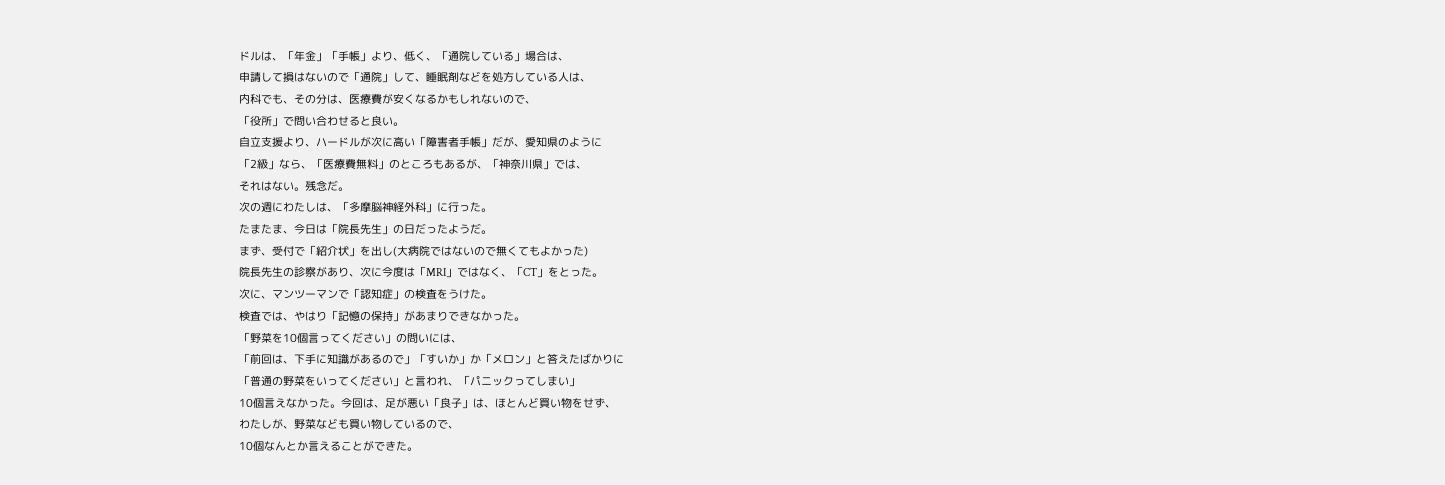ドルは、「年金」「手帳」より、低く、「通院している」場合は、
申請して損はないので「通院」して、睡眠剤などを処方している人は、
内科でも、その分は、医療費が安くなるかもしれないので、
「役所」で問い合わせると良い。
自立支援より、ハードルが次に高い「障害者手帳」だが、愛知県のように
「2級」なら、「医療費無料」のところもあるが、「神奈川県」では、
それはない。残念だ。
次の週にわたしは、「多摩脳神経外科」に行った。
たまたま、今日は「院長先生」の日だったようだ。
まず、受付で「紹介状」を出し(大病院ではないので無くてもよかった)
院長先生の診察があり、次に今度は「MRI」ではなく、「CT」をとった。
次に、マンツーマンで「認知症」の検査をうけた。
検査では、やはり「記憶の保持」があまりできなかった。
「野菜を10個言ってください」の問いには、
「前回は、下手に知識があるので」「すいか」か「メロン」と答えたばかりに
「普通の野菜をいってください」と言われ、「パニックってしまい」
10個言えなかった。今回は、足が悪い「良子」は、ほとんど買い物をせず、
わたしが、野菜なども買い物しているので、
10個なんとか言えることができた。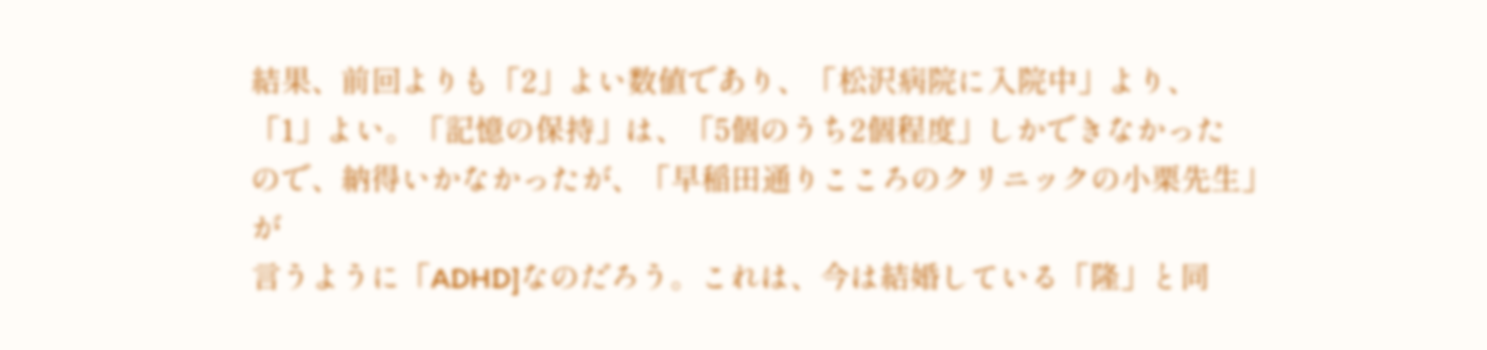結果、前回よりも「2」よい数値であり、「松沢病院に入院中」より、
「1」よい。「記憶の保持」は、「5個のうち2個程度」しかできなかった
ので、納得いかなかったが、「早稲田通りこころのクリニックの小栗先生」が
言うように「ADHD]なのだろう。これは、今は結婚している「隆」と同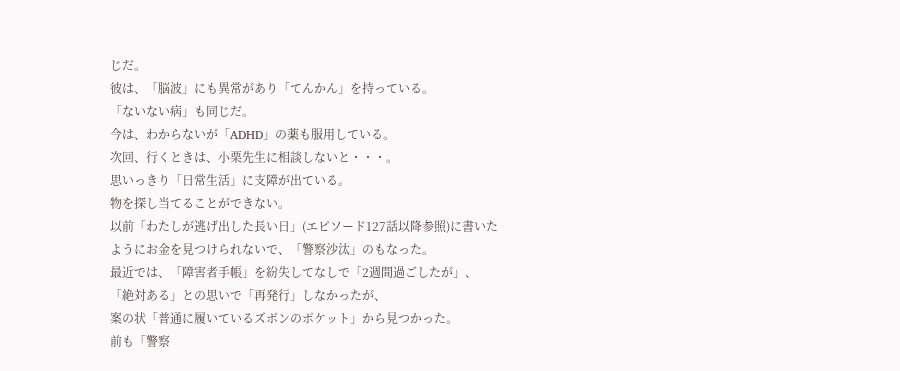じだ。
彼は、「脳波」にも異常があり「てんかん」を持っている。
「ないない病」も同じだ。
今は、わからないが「ADHD」の薬も服用している。
次回、行くときは、小栗先生に相談しないと・・・。
思いっきり「日常生活」に支障が出ている。
物を探し当てることができない。
以前「わたしが逃げ出した長い日」(エピソード127話以降参照)に書いた
ようにお金を見つけられないで、「警察沙汰」のもなった。
最近では、「障害者手帳」を紛失してなしで「2週間過ごしたが」、
「絶対ある」との思いで「再発行」しなかったが、
案の状「普通に履いているズボンのポケット」から見つかった。
前も「警察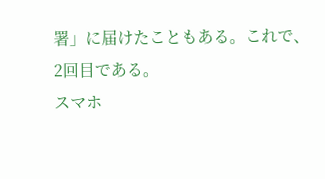署」に届けたこともある。これで、2回目である。
スマホ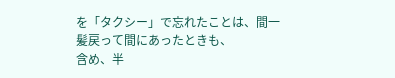を「タクシー」で忘れたことは、間一髪戻って間にあったときも、
含め、半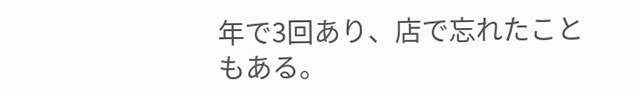年で3回あり、店で忘れたこともある。